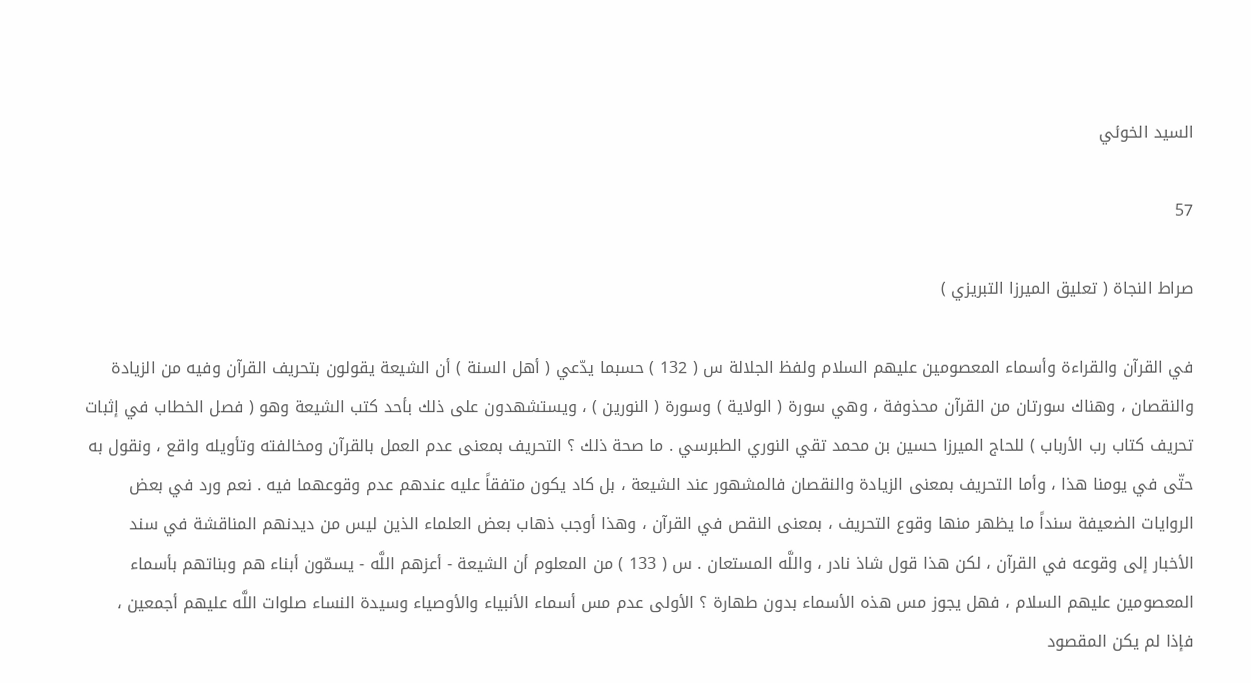السيد الخوئي

57

صراط النجاة ( تعليق الميرزا التبريزي )

في القرآن والقراءة وأسماء المعصومين عليهم السلام ولفظ الجلالة س ( 132 ) حسبما يدّعي ( أهل السنة ) أن الشيعة يقولون بتحريف القرآن وفيه من الزيادة والنقصان ، وهناك سورتان من القرآن محذوفة ، وهي سورة ( الولاية ) وسورة ( النورين ) ، ويستشهدون على ذلك بأحد كتب الشيعة وهو ( فصل الخطاب في إثبات تحريف كتاب رب الأرباب ) للحاج الميرزا حسين بن محمد تقي النوري الطبرسي . ما صحة ذلك ؟ التحريف بمعنى عدم العمل بالقرآن ومخالفته وتأويله واقع ، ونقول به حتّى في يومنا هذا ، وأما التحريف بمعنى الزيادة والنقصان فالمشهور عند الشيعة ، بل كاد يكون متفقاً عليه عندهم عدم وقوعهما فيه . نعم ورد في بعض الروايات الضعيفة سنداً ما يظهر منها وقوع التحريف ، بمعنى النقص في القرآن ، وهذا أوجب ذهاب بعض العلماء الذين ليس من ديدنهم المناقشة في سند الأخبار إلى وقوعه في القرآن ، لكن هذا قول شاذ نادر ، واللَّه المستعان . س ( 133 ) من المعلوم أن الشيعة - أعزهم اللَّه - يسمّون أبناء هم وبناتهم بأسماء المعصومين عليهم السلام ، فهل يجوز مس هذه الأسماء بدون طهارة ؟ الأولى عدم مس أسماء الأنبياء والأوصياء وسيدة النساء صلوات اللَّه عليهم أجمعين ، فإذا لم يكن المقصود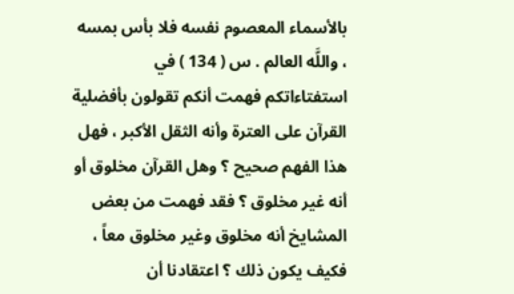بالأسماء المعصوم نفسه فلا بأس بمسه ، واللَّه العالم . س ( 134 ) في استفتاءاتكم فهمت أنكم تقولون بأفضلية القرآن على العترة وأنه الثقل الأكبر ، فهل هذا الفهم صحيح ؟ وهل القرآن مخلوق أو أنه غير مخلوق ؟ فقد فهمت من بعض المشايخ أنه مخلوق وغير مخلوق معاً ، فكيف يكون ذلك ؟ اعتقادنا أن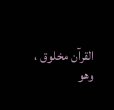القرآن مخلوق ، وهو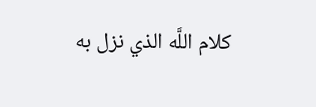كلام اللَّه الذي نزل به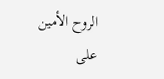الروح الأمين على